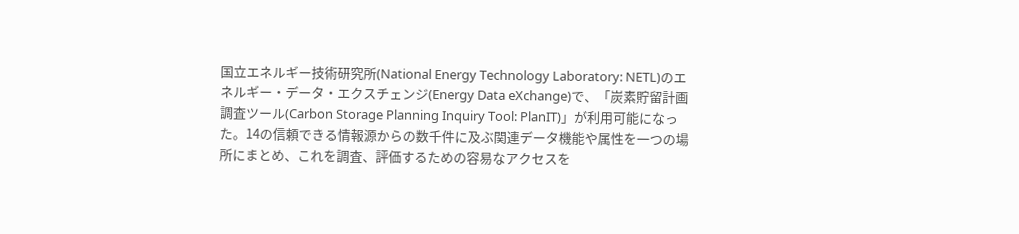国立エネルギー技術研究所(National Energy Technology Laboratory: NETL)のエネルギー・データ・エクスチェンジ(Energy Data eXchange)で、「炭素貯留計画調査ツール(Carbon Storage Planning Inquiry Tool: PlanIT)」が利用可能になった。14の信頼できる情報源からの数千件に及ぶ関連データ機能や属性を一つの場所にまとめ、これを調査、評価するための容易なアクセスを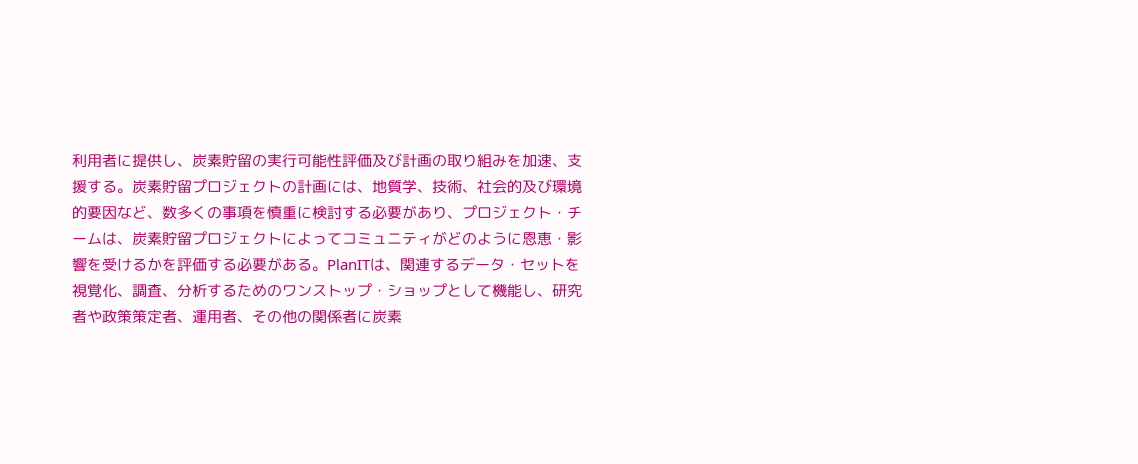利用者に提供し、炭素貯留の実行可能性評価及び計画の取り組みを加速、支援する。炭素貯留プロジェクトの計画には、地質学、技術、社会的及び環境的要因など、数多くの事項を慎重に検討する必要があり、プロジェクト・チームは、炭素貯留プロジェクトによってコミュニティがどのように恩恵・影響を受けるかを評価する必要がある。PlanITは、関連するデータ・セットを視覚化、調査、分析するためのワンストップ・ショップとして機能し、研究者や政策策定者、運用者、その他の関係者に炭素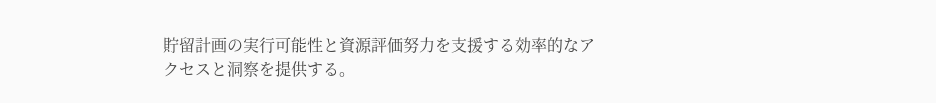貯留計画の実行可能性と資源評価努力を支援する効率的なアクセスと洞察を提供する。